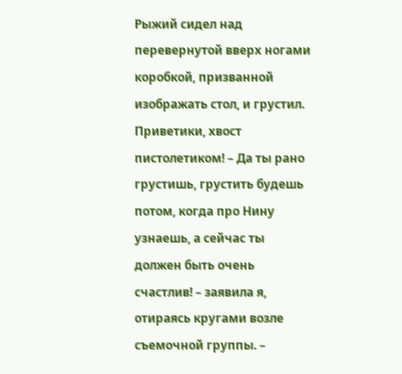Рыжий сидел над перевернутой вверх ногами коробкой, призванной изображать стол, и грустил. Приветики, хвост пистолетиком! – Да ты рано грустишь, грустить будешь потом, когда про Нину узнаешь, а сейчас ты должен быть очень счастлив! – заявила я, отираясь кругами возле съемочной группы. –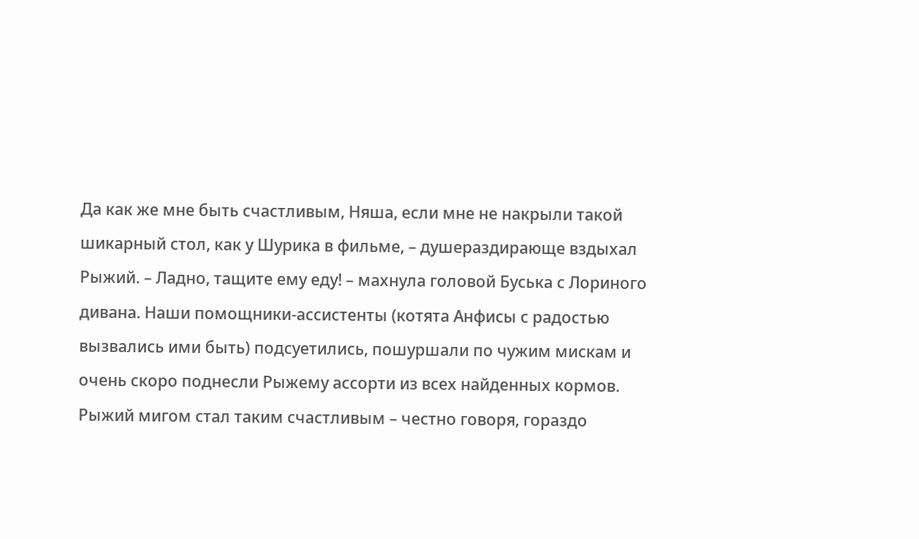Да как же мне быть счастливым, Няша, если мне не накрыли такой шикарный стол, как у Шурика в фильме, – душераздирающе вздыхал Рыжий. – Ладно, тащите ему еду! – махнула головой Буська с Лориного дивана. Наши помощники-ассистенты (котята Анфисы с радостью вызвались ими быть) подсуетились, пошуршали по чужим мискам и очень скоро поднесли Рыжему ассорти из всех найденных кормов. Рыжий мигом стал таким счастливым – честно говоря, гораздо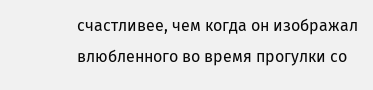счастливее, чем когда он изображал влюбленного во время прогулки со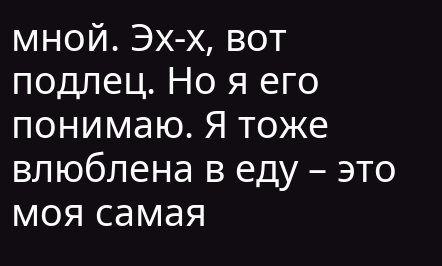мной. Эх-х, вот подлец. Но я его понимаю. Я тоже влюблена в еду – это моя самая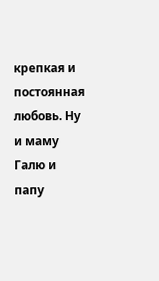крепкая и постоянная любовь. Ну и маму Галю и папу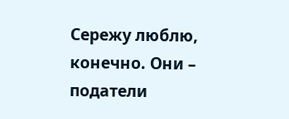Сережу люблю, конечно. Они – податели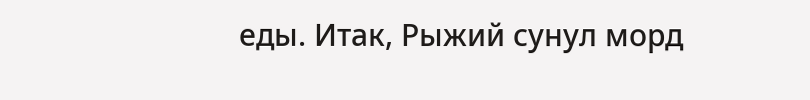еды. Итак, Рыжий сунул морд